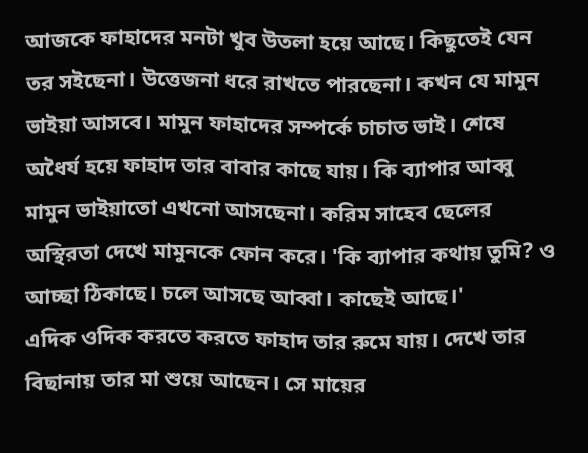আজকে ফাহাদের মনটা খুব উতলা হয়ে আছে। কিছুতেই যেন তর সইছেনা। উত্তেজনা ধরে রাখতে পারছেনা। কখন যে মামুন ভাইয়া আসবে। মামুন ফাহাদের সম্পর্কে চাচাত ভাই। শেষে অধৈর্য হয়ে ফাহাদ তার বাবার কাছে যায়। কি ব্যাপার আব্বু মামুন ভাইয়াতো এখনো আসছেনা। করিম সাহেব ছেলের অস্থিরতা দেখে মামুনকে ফোন করে। 'কি ব্যাপার কথায় তুমি? ও আচ্ছা ঠিকাছে। চলে আসছে আব্বা। কাছেই আছে।'
এদিক ওদিক করতে করতে ফাহাদ তার রুমে যায়। দেখে তার বিছানায় তার মা শুয়ে আছেন। সে মায়ের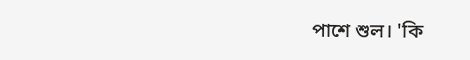পাশে শুল। 'কি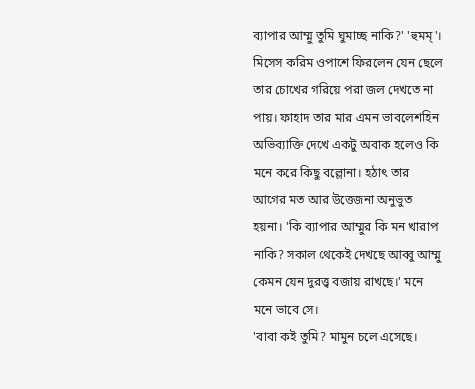ব্যাপার আম্মু তুমি ঘুমাচ্ছ নাকি?' 'হুমম্'। মিসেস করিম ওপাশে ফিরলেন যেন ছেলে তার চোখের গরিয়ে পরা জল দেখতে না পায়। ফাহাদ তার মার এমন ভাবলেশহিন অভিব্যাক্তি দেখে একটু অবাক হলেও কি মনে করে কিছু বল্লোনা। হঠাৎ তার আগের মত আর উত্তেজনা অনুভুত হয়না। 'কি ব্যাপার আম্মুর কি মন খারাপ নাকি? সকাল থেকেই দেখছে আব্বু আম্মু কেমন যেন দুরত্ত্ব বজায় রাখছে।' মনে মনে ভাবে সে।
'বাবা কই তুমি? মামুন চলে এসেছে।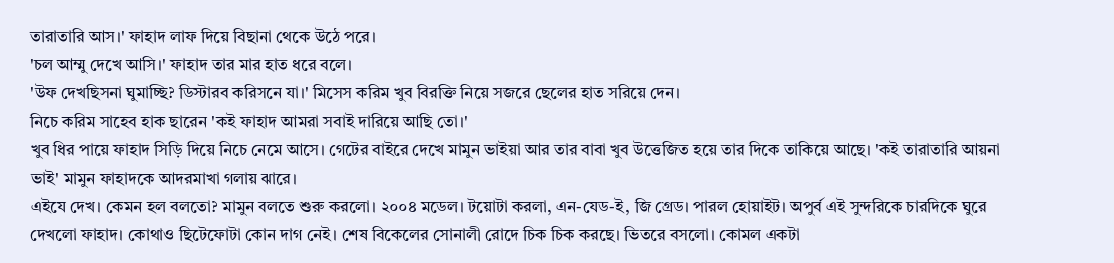তারাতারি আস।' ফাহাদ লাফ দিয়ে বিছানা থেকে উঠে পরে।
'চল আম্মু দেখে আসি।' ফাহাদ তার মার হাত ধরে বলে।
'উফ দেখছিসনা ঘুমাচ্ছি? ডিস্টারব করিসনে যা।' মিসেস করিম খুব বিরক্তি নিয়ে সজরে ছেলের হাত সরিয়ে দেন।
নিচে করিম সাহেব হাক ছারেন 'কই ফাহাদ আমরা সবাই দারিয়ে আছি তো।'
খুব ধির পায়ে ফাহাদ সিড়ি দিয়ে নিচে নেমে আসে। গেটের বাইরে দেখে মামুন ভাইয়া আর তার বাবা খুব উত্তেজিত হয়ে তার দিকে তাকিয়ে আছে। 'কই তারাতারি আয়না ভাই' মামুন ফাহাদকে আদরমাখা গলায় ঝারে।
এইযে দেখ। কেমন হল বলতো? মামুন বলতে শুরু করলো। ২০০৪ মডেল। টয়োটা করলা, এন-যেড-ই, জি গ্রেড। পারল হোয়াইট। অপুর্ব এই সুন্দরিকে চারদিকে ঘুরে দেখলো ফাহাদ। কোথাও ছিটেফোটা কোন দাগ নেই। শেষ বিকেলের সোনালী রোদে চিক চিক করছে। ভিতরে বসলো। কোমল একটা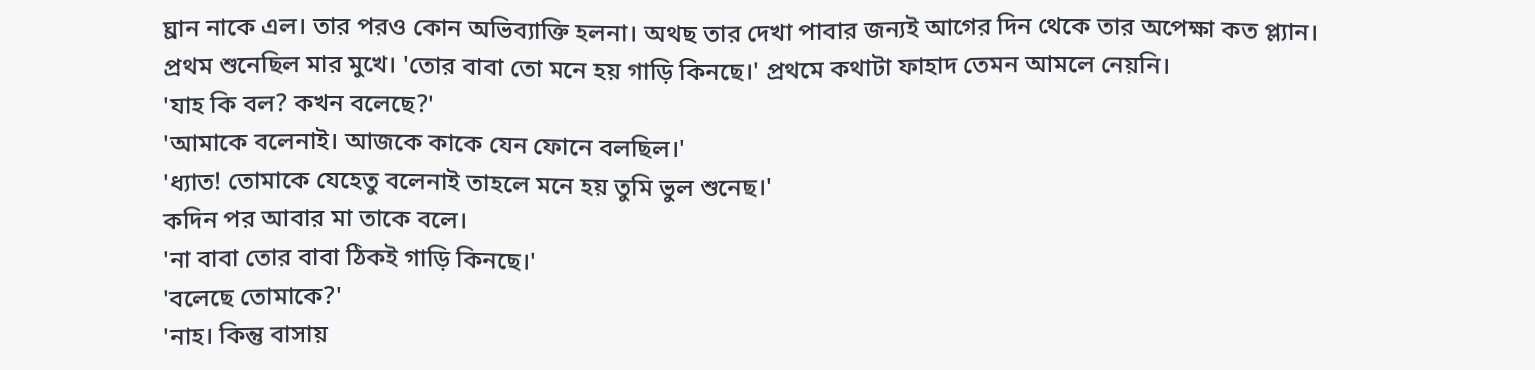ঘ্রান নাকে এল। তার পরও কোন অভিব্যাক্তি হলনা। অথছ তার দেখা পাবার জন্যই আগের দিন থেকে তার অপেক্ষা কত প্ল্যান।
প্রথম শুনেছিল মার মুখে। 'তোর বাবা তো মনে হয় গাড়ি কিনছে।' প্রথমে কথাটা ফাহাদ তেমন আমলে নেয়নি।
'যাহ কি বল? কখন বলেছে?'
'আমাকে বলেনাই। আজকে কাকে যেন ফোনে বলছিল।'
'ধ্যাত! তোমাকে যেহেতু বলেনাই তাহলে মনে হয় তুমি ভুল শুনেছ।'
কদিন পর আবার মা তাকে বলে।
'না বাবা তোর বাবা ঠিকই গাড়ি কিনছে।'
'বলেছে তোমাকে?'
'নাহ। কিন্তু বাসায়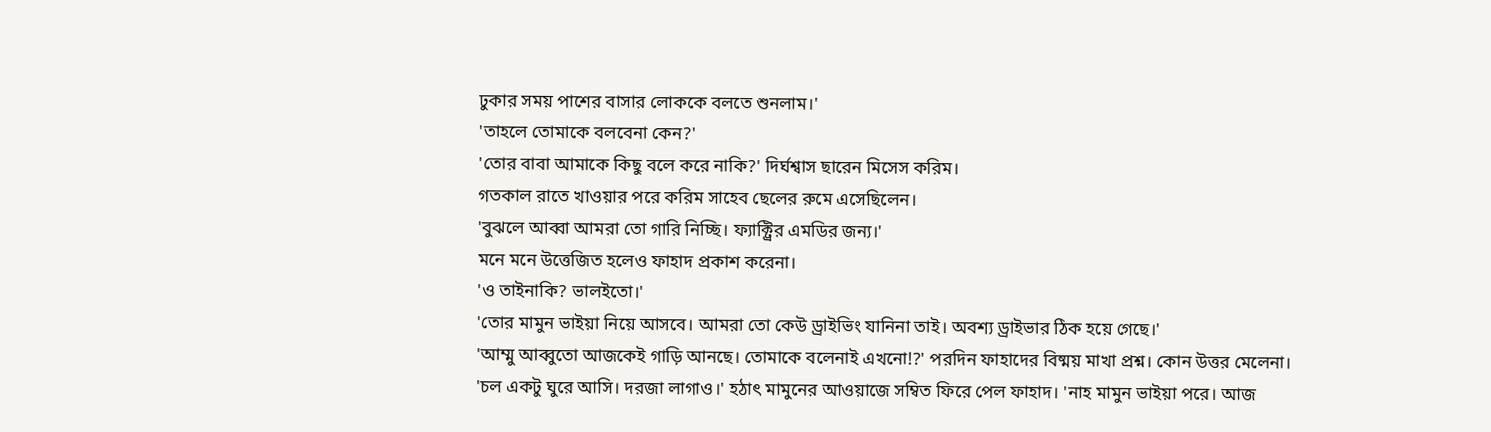ঢুকার সময় পাশের বাসার লোককে বলতে শুনলাম।'
'তাহলে তোমাকে বলবেনা কেন?'
'তোর বাবা আমাকে কিছু বলে করে নাকি?' দির্ঘশ্বাস ছারেন মিসেস করিম।
গতকাল রাতে খাওয়ার পরে করিম সাহেব ছেলের রুমে এসেছিলেন।
'বুঝলে আব্বা আমরা তো গারি নিচ্ছি। ফ্যাক্ট্রির এমডির জন্য।'
মনে মনে উত্তেজিত হলেও ফাহাদ প্রকাশ করেনা।
'ও তাইনাকি? ভালইতো।'
'তোর মামুন ভাইয়া নিয়ে আসবে। আমরা তো কেউ ড্রাইভিং যানিনা তাই। অবশ্য ড্রাইভার ঠিক হয়ে গেছে।'
'আম্মু আব্বুতো আজকেই গাড়ি আনছে। তোমাকে বলেনাই এখনো!?' পরদিন ফাহাদের বিষ্ময় মাখা প্রশ্ন। কোন উত্তর মেলেনা।
'চল একটু ঘুরে আসি। দরজা লাগাও।' হঠাৎ মামুনের আওয়াজে সম্বিত ফিরে পেল ফাহাদ। 'নাহ মামুন ভাইয়া পরে। আজ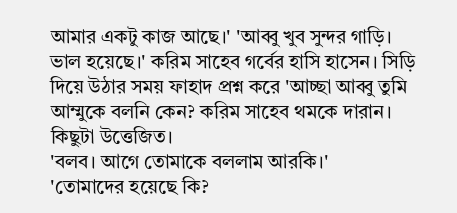আমার একটু কাজ আছে।' 'আব্বু খুব সুন্দর গাড়ি। ভাল হয়েছে।' করিম সাহেব গর্বের হাসি হাসেন। সিড়ি দিয়ে উঠার সময় ফাহাদ প্রশ্ন করে 'আচ্ছা আব্বু তুমি আম্মুকে বলনি কেন? করিম সাহেব থমকে দারান। কিছুটা উত্তেজিত।
'বলব। আগে তোমাকে বললাম আরকি।'
'তোমাদের হয়েছে কি?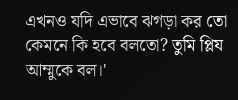এখনও যদি এভাবে ঝগড়া কর তো কেমনে কি হবে বলতো? তুমি প্লিয আম্মুকে বল।'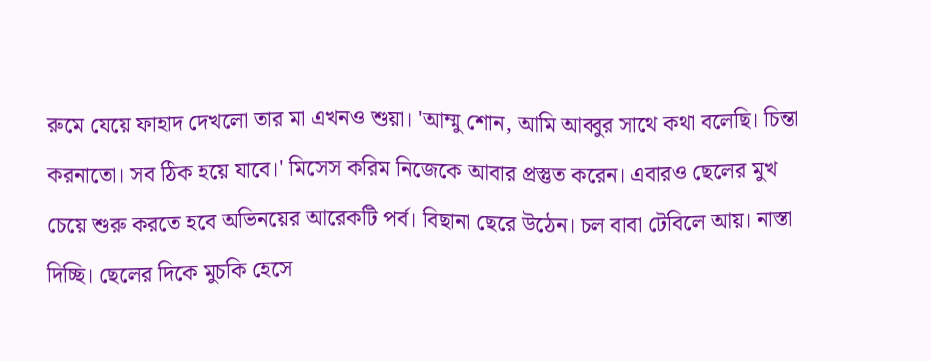রুমে যেয়ে ফাহাদ দেখলো তার মা এখনও শুয়া। 'আম্মু শোন, আমি আব্বুর সাথে কথা বলেছি। চিন্তা করনাতো। সব ঠিক হয়ে যাবে।' মিসেস করিম নিজেকে আবার প্রস্তুত করেন। এবারও ছেলের মুখ চেয়ে শুরু করতে হবে অভিনয়ের আরেকটি পর্ব। বিছানা ছেরে উঠেন। চল বাবা টেবিলে আয়। নাস্তা দিচ্ছি। ছেলের দিকে মুচকি হেসে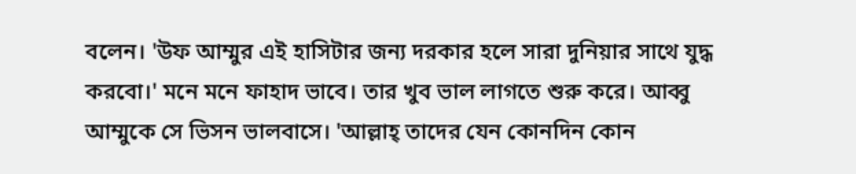বলেন। 'উফ আম্মুর এই হাসিটার জন্য দরকার হলে সারা দুনিয়ার সাথে যুদ্ধ করবো।' মনে মনে ফাহাদ ভাবে। তার খুব ভাল লাগতে শুরু করে। আব্বু আম্মুকে সে ভিসন ভালবাসে। 'আল্লাহ্ তাদের যেন কোনদিন কোন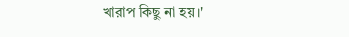খারাপ কিছু না হয়।'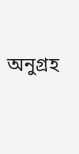অনুগ্রহ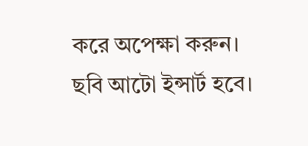করে অপেক্ষা করুন। ছবি আটো ইন্সার্ট হবে।